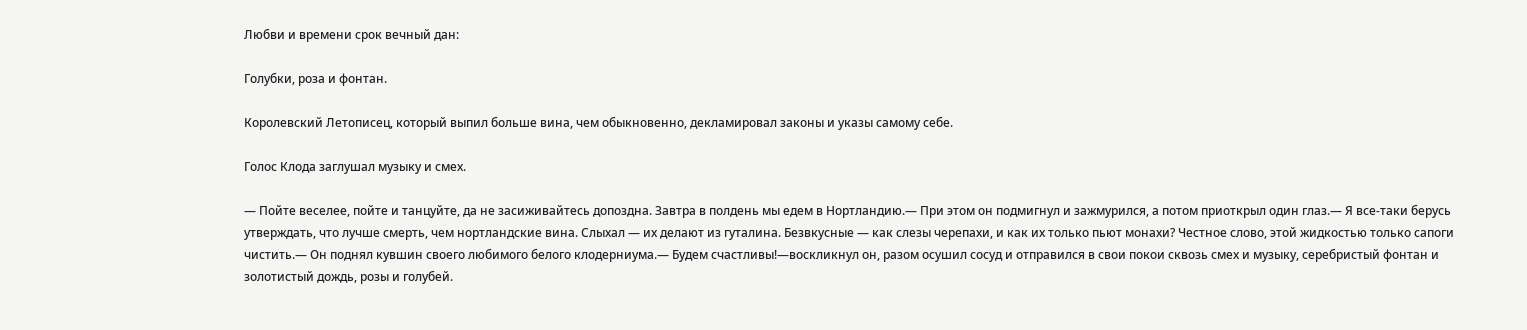Любви и времени срок вечный дан:

Голубки, роза и фонтан.

Королевский Летописец, который выпил больше вина, чем обыкновенно, декламировал законы и указы самому себе.

Голос Клода заглушал музыку и смех.

— Пойте веселее, пойте и танцуйте, да не засиживайтесь допоздна. Завтра в полдень мы едем в Нортландию.— При этом он подмигнул и зажмурился, а потом приоткрыл один глаз.— Я все-таки берусь утверждать, что лучше смерть, чем нортландские вина. Слыхал — их делают из гуталина. Безвкусные — как слезы черепахи, и как их только пьют монахи? Честное слово, этой жидкостью только сапоги чистить.— Он поднял кувшин своего любимого белого клодерниума.— Будем счастливы!—воскликнул он, разом осушил сосуд и отправился в свои покои сквозь смех и музыку, серебристый фонтан и золотистый дождь, розы и голубей.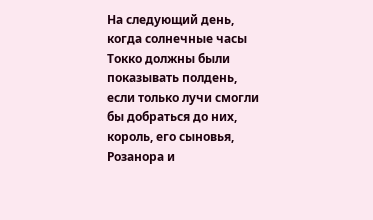На следующий день, когда солнечные часы Токко должны были показывать полдень, если только лучи смогли бы добраться до них, король, его сыновья, Розанора и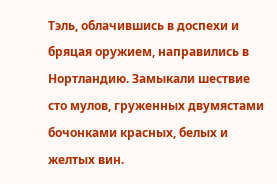Тэль, облачившись в доспехи и бряцая оружием, направились в Нортландию. Замыкали шествие сто мулов, груженных двумястами бочонками красных, белых и желтых вин.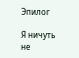Эпилог

Я ничуть не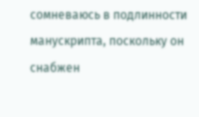сомневаюсь в подлинности манускрипта, поскольку он снабжен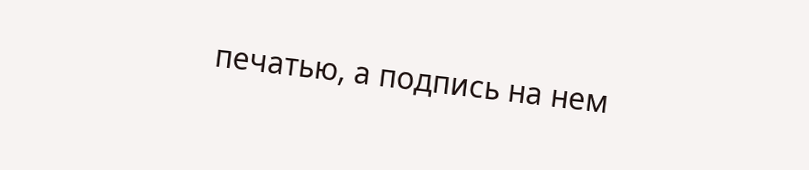печатью, а подпись на нем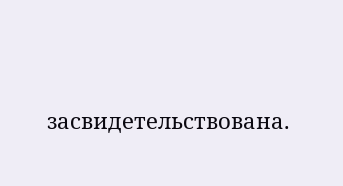засвидетельствована.